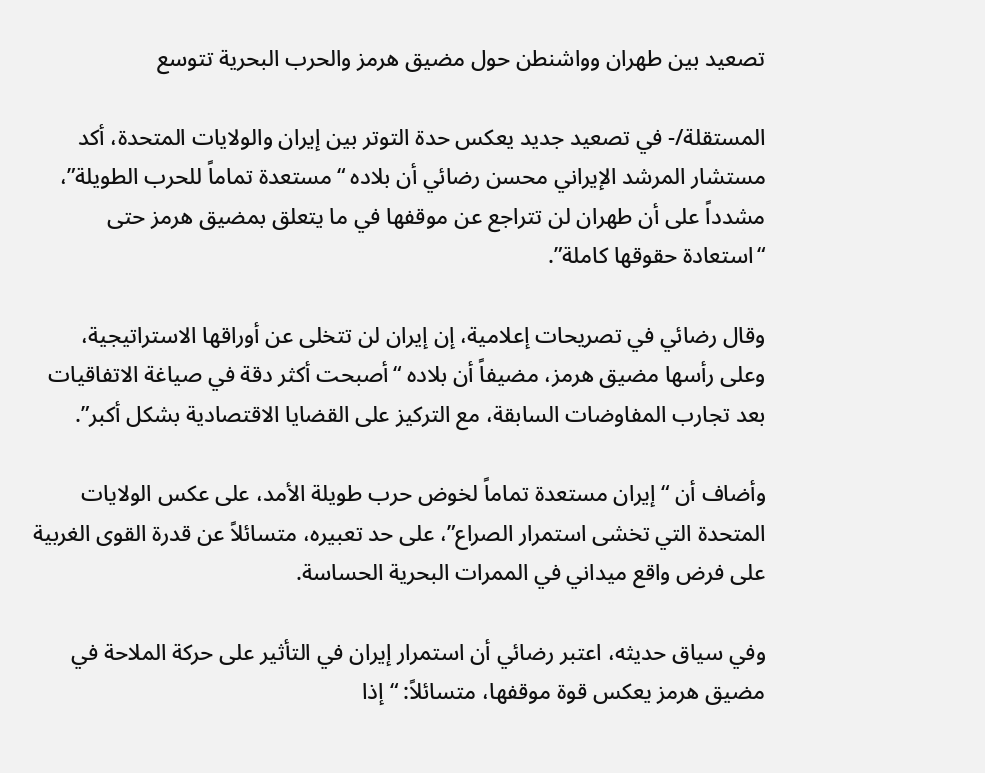تصعيد بين طهران وواشنطن حول مضيق هرمز والحرب البحرية تتوسع

المستقلة/- في تصعيد جديد يعكس حدة التوتر بين إيران والولايات المتحدة، أكد مستشار المرشد الإيراني محسن رضائي أن بلاده “مستعدة تماماً للحرب الطويلة”، مشدداً على أن طهران لن تتراجع عن موقفها في ما يتعلق بمضيق هرمز حتى “استعادة حقوقها كاملة”.

وقال رضائي في تصريحات إعلامية، إن إيران لن تتخلى عن أوراقها الاستراتيجية، وعلى رأسها مضيق هرمز، مضيفاً أن بلاده “أصبحت أكثر دقة في صياغة الاتفاقيات بعد تجارب المفاوضات السابقة، مع التركيز على القضايا الاقتصادية بشكل أكبر”.

وأضاف أن “إيران مستعدة تماماً لخوض حرب طويلة الأمد، على عكس الولايات المتحدة التي تخشى استمرار الصراع”، على حد تعبيره، متسائلاً عن قدرة القوى الغربية على فرض واقع ميداني في الممرات البحرية الحساسة.

وفي سياق حديثه، اعتبر رضائي أن استمرار إيران في التأثير على حركة الملاحة في مضيق هرمز يعكس قوة موقفها، متسائلاً: “إذا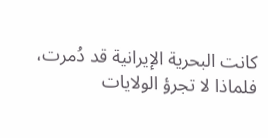كانت البحرية الإيرانية قد دُمرت، فلماذا لا تجرؤ الولايات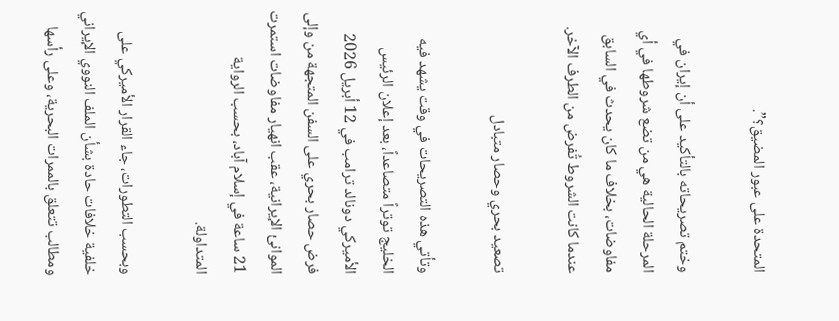المتحدة على عبور المضيق؟”.

وختم تصريحاته بالتأكيد على أن إيران في المرحلة الحالية هي من تضع شروطها في أي مفاوضات، بخلاف ما كان يحدث في السابق عندما كانت الشروط تُفرض من الطرف الآخر.

تصعيد بحري وحصار متبادل

وتأتي هذه التصريحات في وقت يشهد فيه الخليج توتراً متصاعداً، بعد إعلان الرئيس الأميركي دونالد ترامب في 12 أبريل 2026 فرض حصار بحري على السفن المتجهة من وإلى الموانئ الإيرانية، عقب انهيار مفاوضات استمرت 21 ساعة في إسلام آباد، بحسب الرواية المتداولة.

وبحسب التطورات، جاء القرار الأميركي على خلفية خلافات حادة بشأن الملف النووي الإيراني ومطالب تتعلق بالممرات البحرية، وعلى رأسها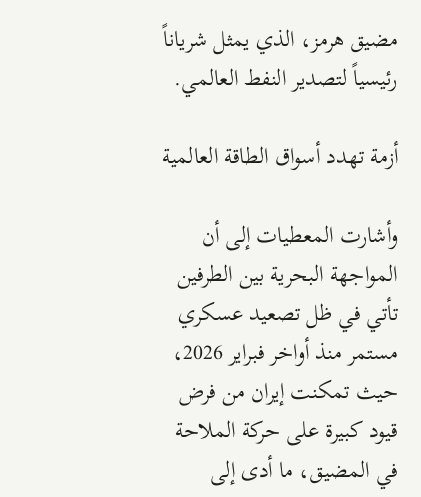مضيق هرمز، الذي يمثل شرياناً رئيسياً لتصدير النفط العالمي.

أزمة تهدد أسواق الطاقة العالمية

وأشارت المعطيات إلى أن المواجهة البحرية بين الطرفين تأتي في ظل تصعيد عسكري مستمر منذ أواخر فبراير 2026، حيث تمكنت إيران من فرض قيود كبيرة على حركة الملاحة في المضيق، ما أدى إلى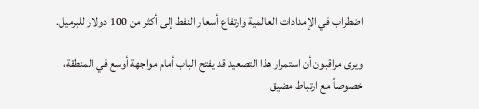اضطراب في الإمدادات العالمية وارتفاع أسعار النفط إلى أكثر من 100 دولار للبرميل.

ويرى مراقبون أن استمرار هذا التصعيد قد يفتح الباب أمام مواجهة أوسع في المنطقة، خصوصاً مع ارتباط مضيق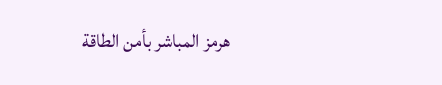هرمز المباشر بأمن الطاقة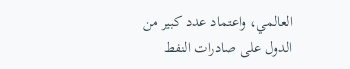العالمي، واعتماد عدد كبير من الدول على صادرات النفط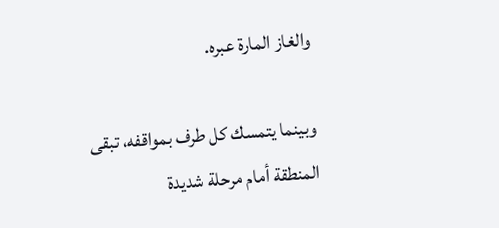والغاز المارة عبره.

وبينما يتمسك كل طرف بمواقفه، تبقى المنطقة أمام مرحلة شديدة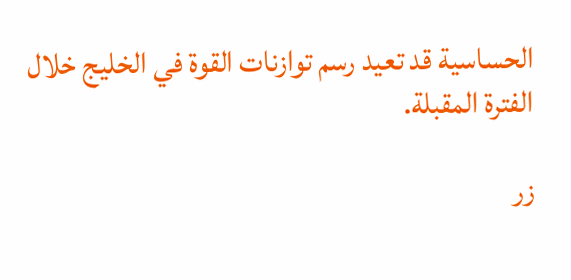الحساسية قد تعيد رسم توازنات القوة في الخليج خلال الفترة المقبلة.

زر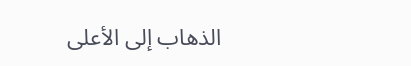الذهاب إلى الأعلى